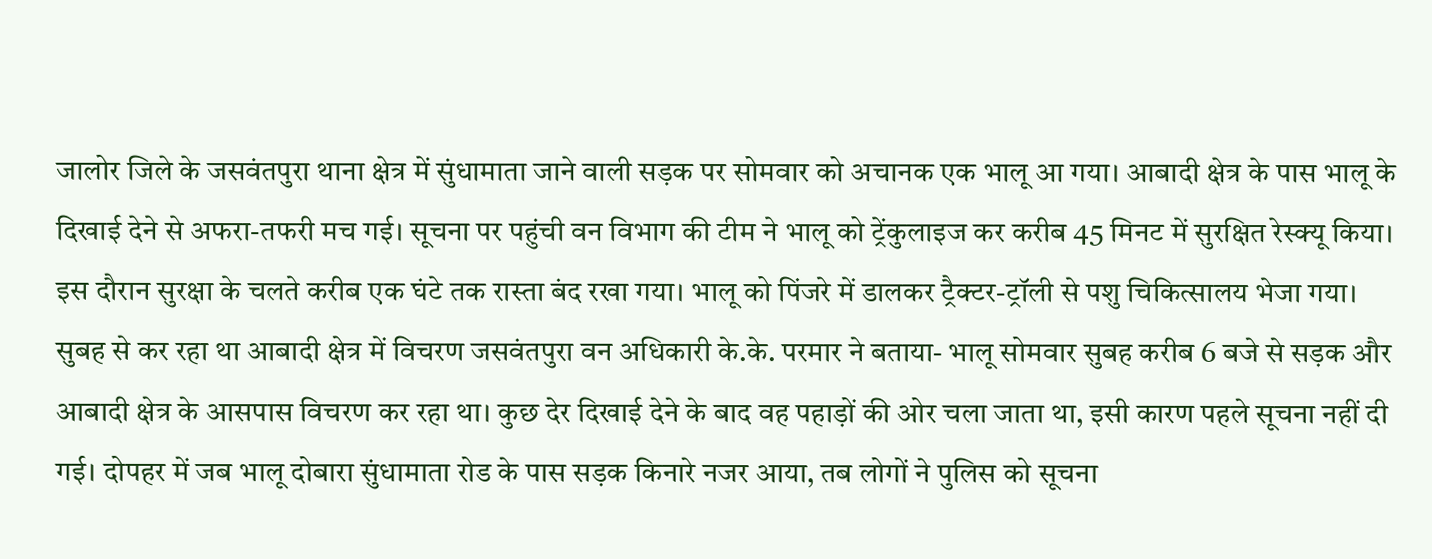जालोर जिले के जसवंतपुरा थाना क्षेत्र में सुंधामाता जाने वाली सड़क पर सोमवार को अचानक एक भालू आ गया। आबादी क्षेत्र के पास भालू के दिखाई देने से अफरा-तफरी मच गई। सूचना पर पहुंची वन विभाग की टीम ने भालू को ट्रेंकुलाइज कर करीब 45 मिनट में सुरक्षित रेस्क्यू किया। इस दौरान सुरक्षा के चलते करीब एक घंटे तक रास्ता बंद रखा गया। भालू को पिंजरे में डालकर ट्रैक्टर-ट्रॉली से पशु चिकित्सालय भेजा गया। सुबह से कर रहा था आबादी क्षेत्र में विचरण जसवंतपुरा वन अधिकारी के.के. परमार ने बताया- भालू सोमवार सुबह करीब 6 बजे से सड़क और आबादी क्षेत्र के आसपास विचरण कर रहा था। कुछ देर दिखाई देने के बाद वह पहाड़ों की ओर चला जाता था, इसी कारण पहले सूचना नहीं दी गई। दोपहर में जब भालू दोबारा सुंधामाता रोड के पास सड़क किनारे नजर आया, तब लोगों ने पुलिस को सूचना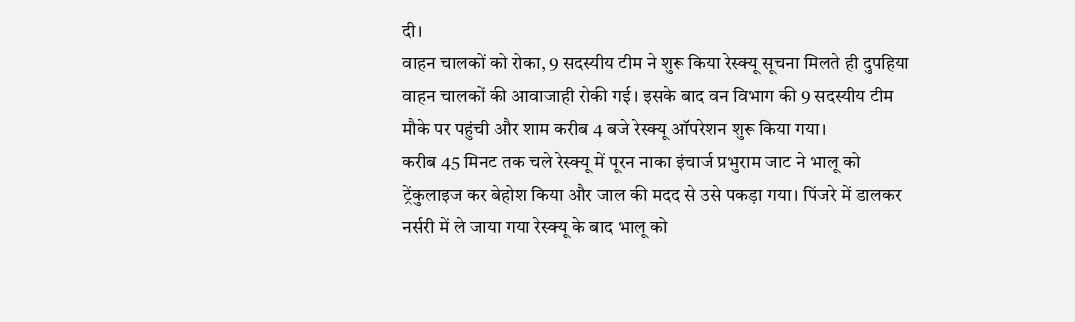दी।
वाहन चालकों को रोका, 9 सदस्यीय टीम ने शुरू किया रेस्क्यू सूचना मिलते ही दुपहिया वाहन चालकों की आवाजाही रोकी गई। इसके बाद वन विभाग की 9 सदस्यीय टीम मौके पर पहुंची और शाम करीब 4 बजे रेस्क्यू ऑपरेशन शुरू किया गया।
करीब 45 मिनट तक चले रेस्क्यू में पूरन नाका इंचार्ज प्रभुराम जाट ने भालू को ट्रेंकुलाइज कर बेहोश किया और जाल की मदद से उसे पकड़ा गया। पिंजरे में डालकर नर्सरी में ले जाया गया रेस्क्यू के बाद भालू को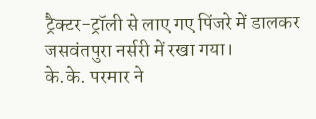ट्रैक्टर-ट्रॉली से लाए गए पिंजरे में डालकर जसवंतपुरा नर्सरी में रखा गया।
के.के. परमार ने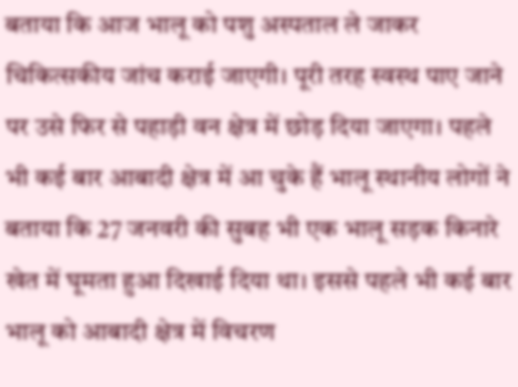बताया कि आज भालू को पशु अस्पताल ले जाकर चिकित्सकीय जांच कराई जाएगी। पूरी तरह स्वस्थ पाए जाने पर उसे फिर से पहाड़ी वन क्षेत्र में छोड़ दिया जाएगा। पहले भी कई बार आबादी क्षेत्र में आ चुके हैं भालू स्थानीय लोगों ने बताया कि 27 जनवरी की सुबह भी एक भालू सड़क किनारे खेत में घूमता हुआ दिखाई दिया था। इससे पहले भी कई बार भालू को आबादी क्षेत्र में विचरण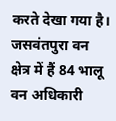करते देखा गया है। जसवंतपुरा वन क्षेत्र में हैं 84 भालू वन अधिकारी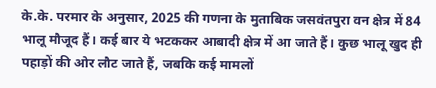के.के. परमार के अनुसार, 2025 की गणना के मुताबिक जसवंतपुरा वन क्षेत्र में 84 भालू मौजूद हैं। कई बार ये भटककर आबादी क्षेत्र में आ जाते हैं। कुछ भालू खुद ही पहाड़ों की ओर लौट जाते हैं, जबकि कई मामलों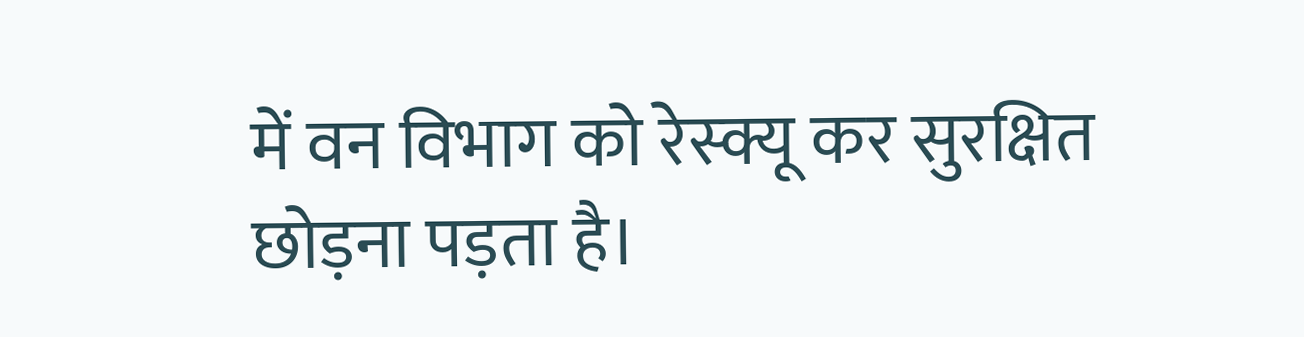में वन विभाग को रेस्क्यू कर सुरक्षित छोड़ना पड़ता है।